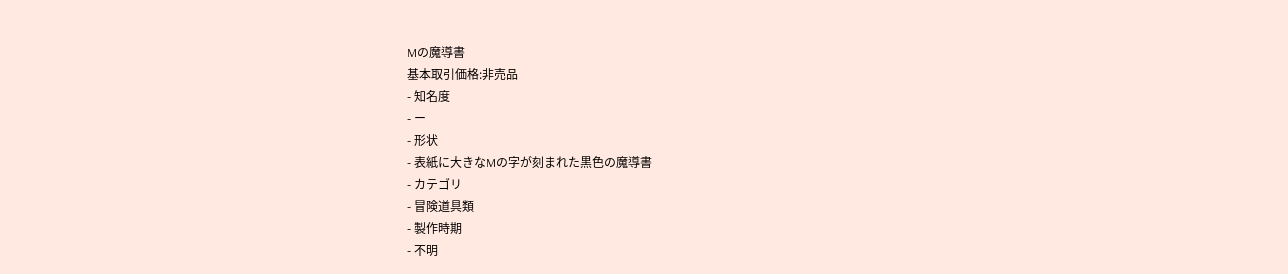Mの魔導書
基本取引価格:非売品
- 知名度
- ー
- 形状
- 表紙に大きなMの字が刻まれた黒色の魔導書
- カテゴリ
- 冒険道具類
- 製作時期
- 不明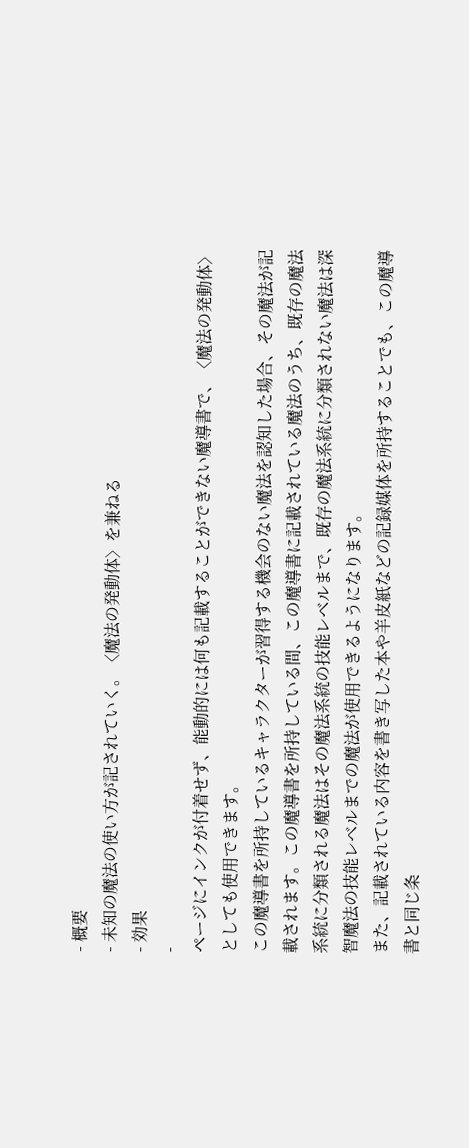- 概要
- 未知の魔法の使い方が記されていく。〈魔法の発動体〉を兼ねる
- 効果
-
ページにインクが付着せず、能動的には何も記載することができない魔導書で、〈魔法の発動体〉としても使用できます。
この魔導書を所持しているキャラクターが習得する機会のない魔法を認知した場合、その魔法が記載されます。この魔導書を所持している間、この魔導書に記載されている魔法のうち、既存の魔法系統に分類される魔法はその魔法系統の技能レベルまで、既存の魔法系統に分類されない魔法は深智魔法の技能レベルまでの魔法が使用できるようになります。
また、記載されている内容を書き写した本や羊皮紙などの記録媒体を所持することでも、この魔導書と同じ条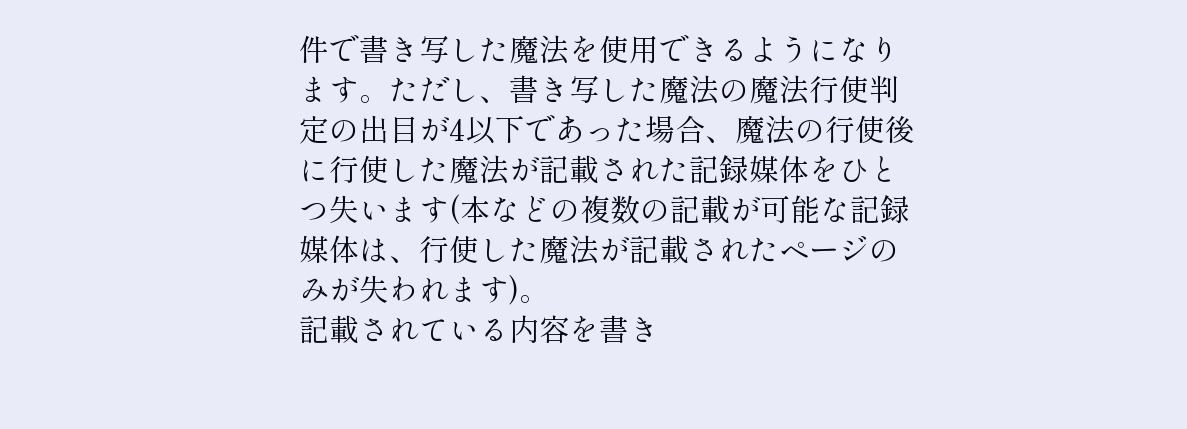件で書き写した魔法を使用できるようになります。ただし、書き写した魔法の魔法行使判定の出目が4以下であった場合、魔法の行使後に行使した魔法が記載された記録媒体をひとつ失います(本などの複数の記載が可能な記録媒体は、行使した魔法が記載されたページのみが失われます)。
記載されている内容を書き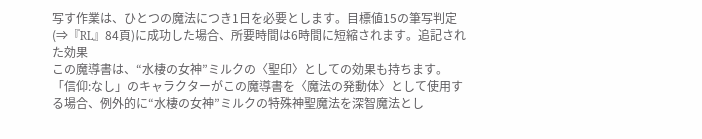写す作業は、ひとつの魔法につき1日を必要とします。目標値15の筆写判定(⇒『RL』84頁)に成功した場合、所要時間は6時間に短縮されます。追記された効果
この魔導書は、“水棲の女神”ミルクの〈聖印〉としての効果も持ちます。
「信仰:なし」のキャラクターがこの魔導書を〈魔法の発動体〉として使用する場合、例外的に“水棲の女神”ミルクの特殊神聖魔法を深智魔法とし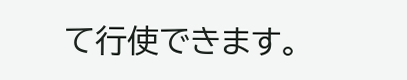て行使できます。